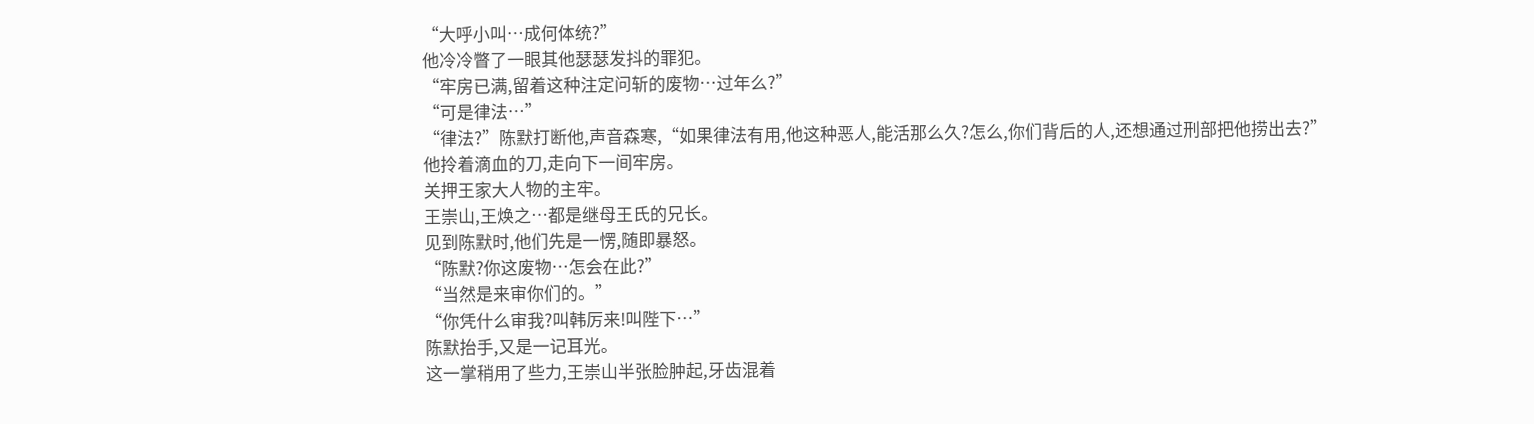“大呼小叫…成何体统?”
他冷冷瞥了一眼其他瑟瑟发抖的罪犯。
“牢房已满,留着这种注定问斩的废物…过年么?”
“可是律法…”
“律法?”陈默打断他,声音森寒,“如果律法有用,他这种恶人,能活那么久?怎么,你们背后的人,还想通过刑部把他捞出去?”
他拎着滴血的刀,走向下一间牢房。
关押王家大人物的主牢。
王崇山,王焕之…都是继母王氏的兄长。
见到陈默时,他们先是一愣,随即暴怒。
“陈默?你这废物…怎会在此?”
“当然是来审你们的。”
“你凭什么审我?叫韩厉来!叫陛下…”
陈默抬手,又是一记耳光。
这一掌稍用了些力,王崇山半张脸肿起,牙齿混着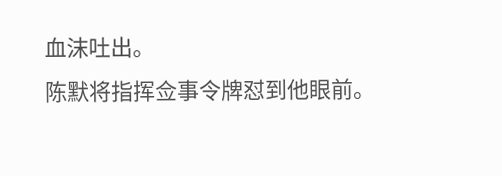血沫吐出。
陈默将指挥佥事令牌怼到他眼前。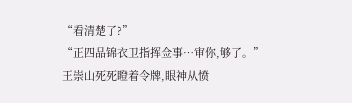“看清楚了?”
“正四品锦衣卫指挥佥事…审你,够了。”
王崇山死死瞪着令牌,眼神从愤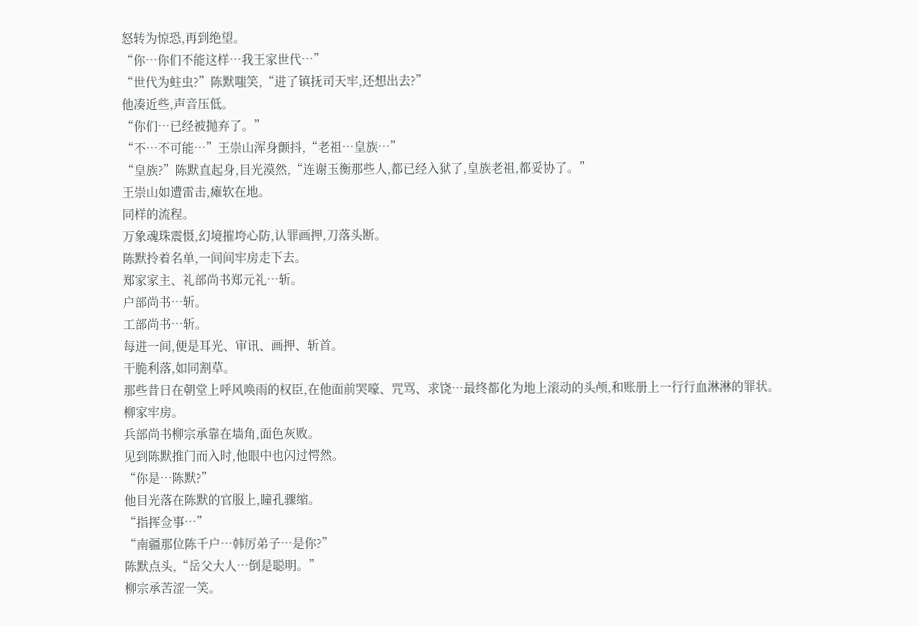怒转为惊恐,再到绝望。
“你…你们不能这样…我王家世代…”
“世代为蛀虫?”陈默嗤笑,“进了镇抚司天牢,还想出去?”
他凑近些,声音压低。
“你们…已经被抛弃了。”
“不…不可能…”王崇山浑身颤抖,“老祖…皇族…”
“皇族?”陈默直起身,目光漠然,“连谢玉衡那些人,都已经入狱了,皇族老祖,都妥协了。”
王崇山如遭雷击,瘫软在地。
同样的流程。
万象魂珠震慑,幻境摧垮心防,认罪画押,刀落头断。
陈默拎着名单,一间间牢房走下去。
郑家家主、礼部尚书郑元礼…斩。
户部尚书…斩。
工部尚书…斩。
每进一间,便是耳光、审讯、画押、斩首。
干脆利落,如同割草。
那些昔日在朝堂上呼风唤雨的权臣,在他面前哭嚎、咒骂、求饶…最终都化为地上滚动的头颅,和账册上一行行血淋淋的罪状。
柳家牢房。
兵部尚书柳宗承靠在墙角,面色灰败。
见到陈默推门而入时,他眼中也闪过愕然。
“你是…陈默?”
他目光落在陈默的官服上,瞳孔骤缩。
“指挥佥事…”
“南疆那位陈千户…韩厉弟子…是你?”
陈默点头,“岳父大人…倒是聪明。”
柳宗承苦涩一笑。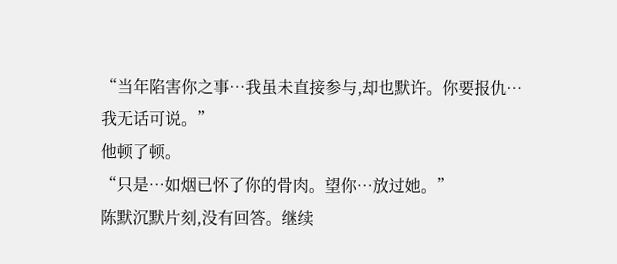“当年陷害你之事…我虽未直接参与,却也默许。你要报仇…我无话可说。”
他顿了顿。
“只是…如烟已怀了你的骨肉。望你…放过她。”
陈默沉默片刻,没有回答。继续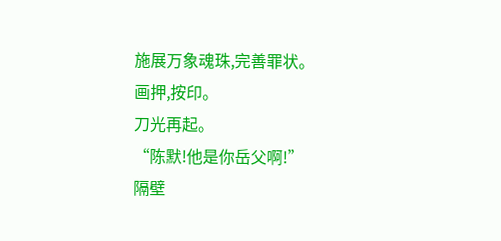施展万象魂珠,完善罪状。
画押,按印。
刀光再起。
“陈默!他是你岳父啊!”
隔壁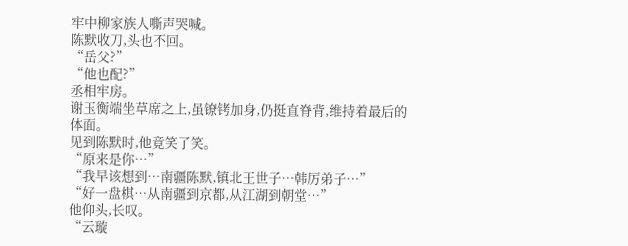牢中柳家族人嘶声哭喊。
陈默收刀,头也不回。
“岳父?”
“他也配?”
丞相牢房。
谢玉衡端坐草席之上,虽镣铐加身,仍挺直脊背,维持着最后的体面。
见到陈默时,他竟笑了笑。
“原来是你…”
“我早该想到…南疆陈默,镇北王世子…韩厉弟子…”
“好一盘棋…从南疆到京都,从江湖到朝堂…”
他仰头,长叹。
“云璇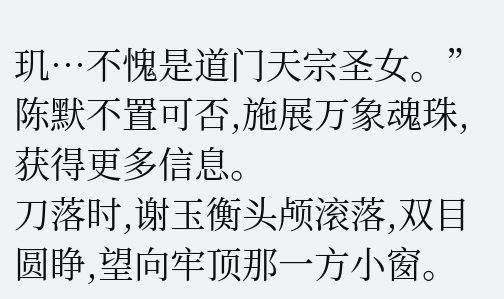玑…不愧是道门天宗圣女。”
陈默不置可否,施展万象魂珠,获得更多信息。
刀落时,谢玉衡头颅滚落,双目圆睁,望向牢顶那一方小窗。